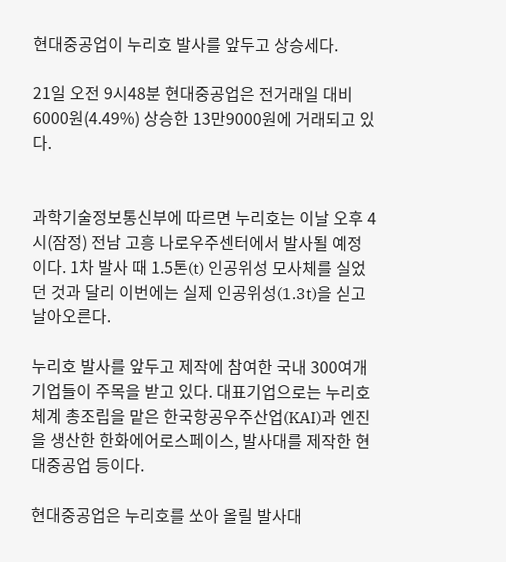현대중공업이 누리호 발사를 앞두고 상승세다.

21일 오전 9시48분 현대중공업은 전거래일 대비 6000원(4.49%) 상승한 13만9000원에 거래되고 있다.


과학기술정보통신부에 따르면 누리호는 이날 오후 4시(잠정) 전남 고흥 나로우주센터에서 발사될 예정이다. 1차 발사 때 1.5톤(t) 인공위성 모사체를 실었던 것과 달리 이번에는 실제 인공위성(1.3t)을 싣고 날아오른다.

누리호 발사를 앞두고 제작에 참여한 국내 300여개 기업들이 주목을 받고 있다. 대표기업으로는 누리호 체계 총조립을 맡은 한국항공우주산업(KAI)과 엔진을 생산한 한화에어로스페이스, 발사대를 제작한 현대중공업 등이다.

현대중공업은 누리호를 쏘아 올릴 발사대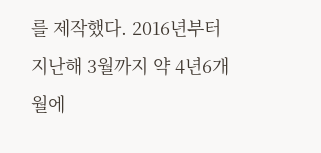를 제작했다. 2016년부터 지난해 3월까지 약 4년6개월에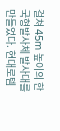걸쳐 45m 높이의 한국형발사체 발사대를 만들었다. 현대로템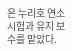은 누리호 연소 시험과 유지 보수를 맡았다.